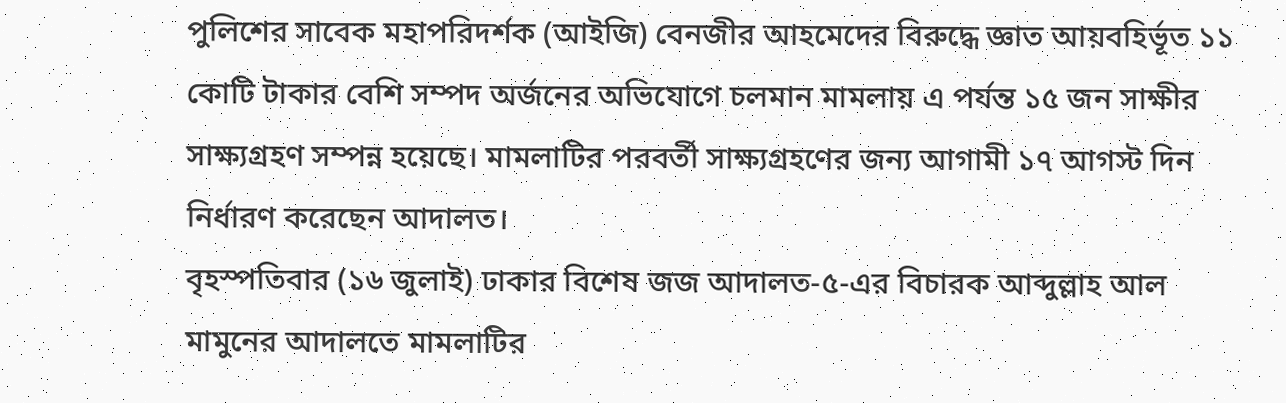পুলিশের সাবেক মহাপরিদর্শক (আইজি) বেনজীর আহমেদের বিরুদ্ধে জ্ঞাত আয়বহির্ভূত ১১ কোটি টাকার বেশি সম্পদ অর্জনের অভিযোগে চলমান মামলায় এ পর্যন্ত ১৫ জন সাক্ষীর সাক্ষ্যগ্রহণ সম্পন্ন হয়েছে। মামলাটির পরবর্তী সাক্ষ্যগ্রহণের জন্য আগামী ১৭ আগস্ট দিন নির্ধারণ করেছেন আদালত।
বৃহস্পতিবার (১৬ জুলাই) ঢাকার বিশেষ জজ আদালত-৫-এর বিচারক আব্দুল্লাহ আল মামুনের আদালতে মামলাটির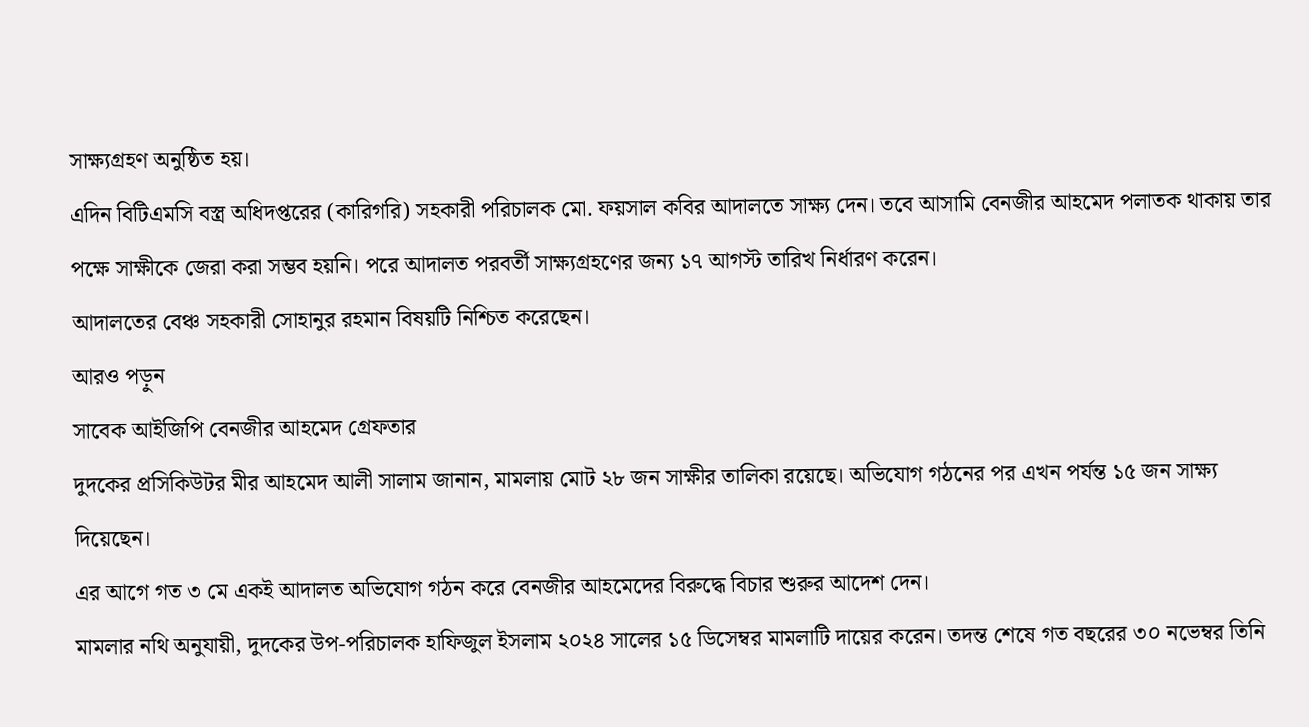সাক্ষ্যগ্রহণ অনুষ্ঠিত হয়।
এদিন বিটিএমসি বস্ত্র অধিদপ্তরের (কারিগরি) সহকারী পরিচালক মো. ফয়সাল কবির আদালতে সাক্ষ্য দেন। তবে আসামি বেনজীর আহমেদ পলাতক থাকায় তার পক্ষে সাক্ষীকে জেরা করা সম্ভব হয়নি। পরে আদালত পরবর্তী সাক্ষ্যগ্রহণের জন্য ১৭ আগস্ট তারিখ নির্ধারণ করেন।
আদালতের বেঞ্চ সহকারী সোহানুর রহমান বিষয়টি নিশ্চিত করেছেন।
আরও পড়ুন
সাবেক আইজিপি বেনজীর আহমেদ গ্রেফতার
দুদকের প্রসিকিউটর মীর আহমেদ আলী সালাম জানান, মামলায় মোট ২৮ জন সাক্ষীর তালিকা রয়েছে। অভিযোগ গঠনের পর এখন পর্যন্ত ১৫ জন সাক্ষ্য দিয়েছেন।
এর আগে গত ৩ মে একই আদালত অভিযোগ গঠন করে বেনজীর আহমেদের বিরুদ্ধে বিচার শুরুর আদেশ দেন।
মামলার নথি অনুযায়ী, দুদকের উপ-পরিচালক হাফিজুল ইসলাম ২০২৪ সালের ১৫ ডিসেম্বর মামলাটি দায়ের করেন। তদন্ত শেষে গত বছরের ৩০ নভেম্বর তিনি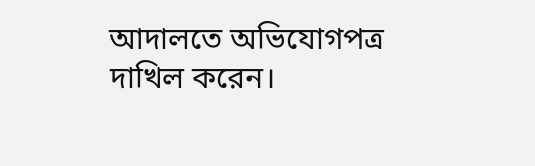আদালতে অভিযোগপত্র দাখিল করেন।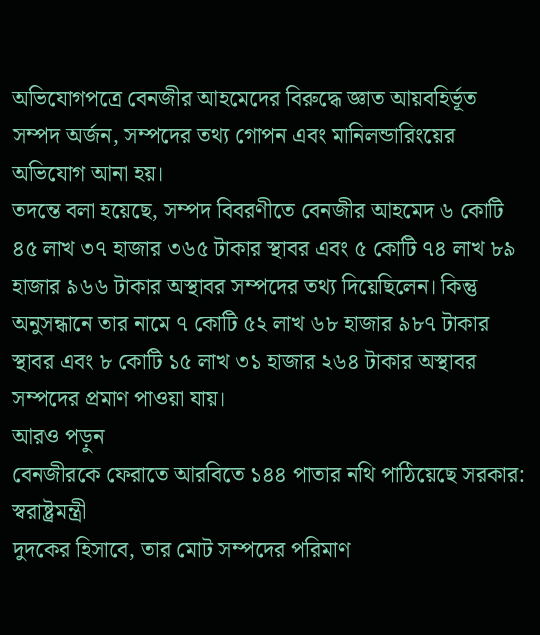অভিযোগপত্রে বেনজীর আহমেদের বিরুদ্ধে জ্ঞাত আয়বহির্ভূত সম্পদ অর্জন, সম্পদের তথ্য গোপন এবং মানিলন্ডারিংয়ের অভিযোগ আনা হয়।
তদন্তে বলা হয়েছে, সম্পদ বিবরণীতে বেনজীর আহমেদ ৬ কোটি ৪৫ লাখ ৩৭ হাজার ৩৬৫ টাকার স্থাবর এবং ৫ কোটি ৭৪ লাখ ৮৯ হাজার ৯৬৬ টাকার অস্থাবর সম্পদের তথ্য দিয়েছিলেন। কিন্তু অনুসন্ধানে তার নামে ৭ কোটি ৫২ লাখ ৬৮ হাজার ৯৮৭ টাকার স্থাবর এবং ৮ কোটি ১৫ লাখ ৩১ হাজার ২৬৪ টাকার অস্থাবর সম্পদের প্রমাণ পাওয়া যায়।
আরও পড়ুন
বেনজীরকে ফেরাতে আরবিতে ১৪৪ পাতার নথি পাঠিয়েছে সরকার: স্বরাষ্ট্রমন্ত্রী
দুদকের হিসাবে, তার মোট সম্পদের পরিমাণ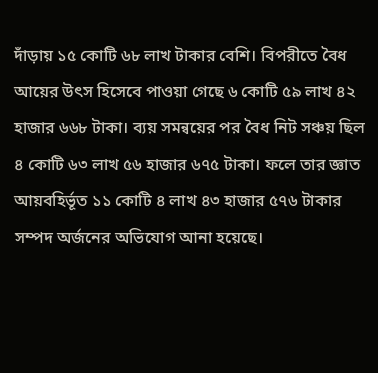দাঁড়ায় ১৫ কোটি ৬৮ লাখ টাকার বেশি। বিপরীতে বৈধ আয়ের উৎস হিসেবে পাওয়া গেছে ৬ কোটি ৫৯ লাখ ৪২ হাজার ৬৬৮ টাকা। ব্যয় সমন্বয়ের পর বৈধ নিট সঞ্চয় ছিল ৪ কোটি ৬৩ লাখ ৫৬ হাজার ৬৭৫ টাকা। ফলে তার জ্ঞাত আয়বহির্ভূত ১১ কোটি ৪ লাখ ৪৩ হাজার ৫৭৬ টাকার সম্পদ অর্জনের অভিযোগ আনা হয়েছে।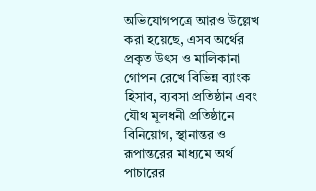অভিযোগপত্রে আরও উল্লেখ করা হয়েছে, এসব অর্থের প্রকৃত উৎস ও মালিকানা গোপন রেখে বিভিন্ন ব্যাংক হিসাব, ব্যবসা প্রতিষ্ঠান এবং যৌথ মূলধনী প্রতিষ্ঠানে বিনিয়োগ, স্থানান্তর ও রূপান্তরের মাধ্যমে অর্থ পাচারের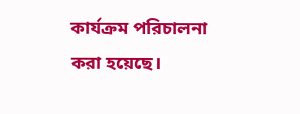কার্যক্রম পরিচালনা করা হয়েছে।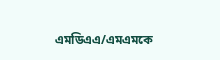এমডিএএ/এমএমকে